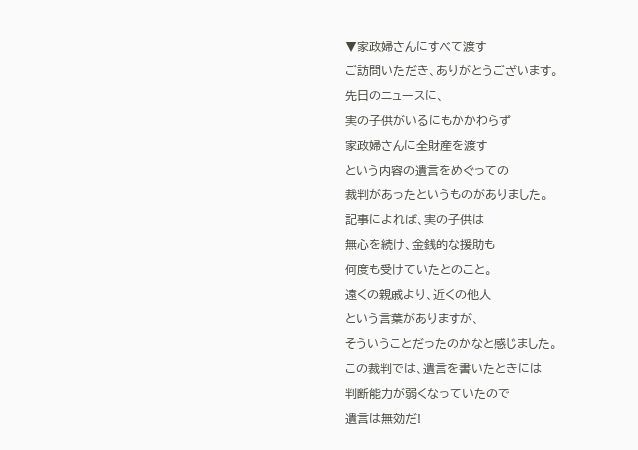▼家政婦さんにすべて渡す
ご訪問いただき、ありがとうございます。
先日のニュースに、
実の子供がいるにもかかわらず
家政婦さんに全財産を渡す
という内容の遺言をめぐっての
裁判があったというものがありました。
記事によれば、実の子供は
無心を続け、金銭的な援助も
何度も受けていたとのこと。
遠くの親戚より、近くの他人
という言葉がありますが、
そういうことだったのかなと感じました。
この裁判では、遺言を書いたときには
判断能力が弱くなっていたので
遺言は無効だ!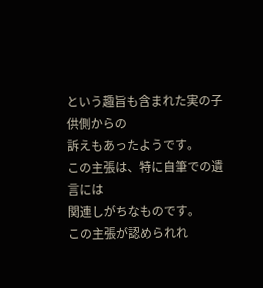という趣旨も含まれた実の子供側からの
訴えもあったようです。
この主張は、特に自筆での遺言には
関連しがちなものです。
この主張が認められれ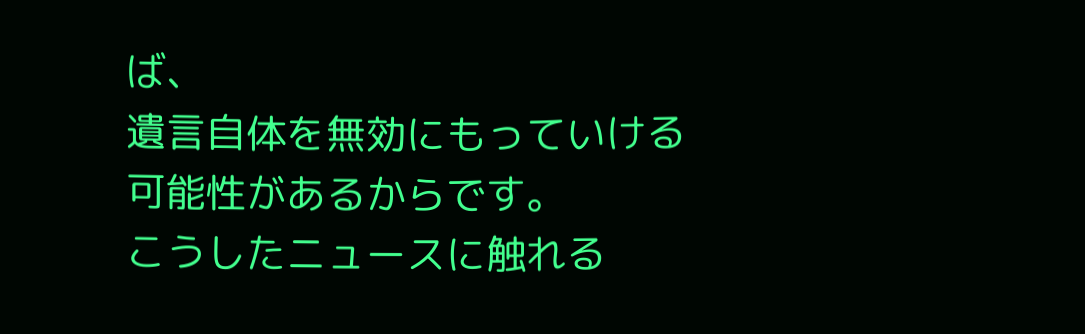ば、
遺言自体を無効にもっていける
可能性があるからです。
こうしたニュースに触れる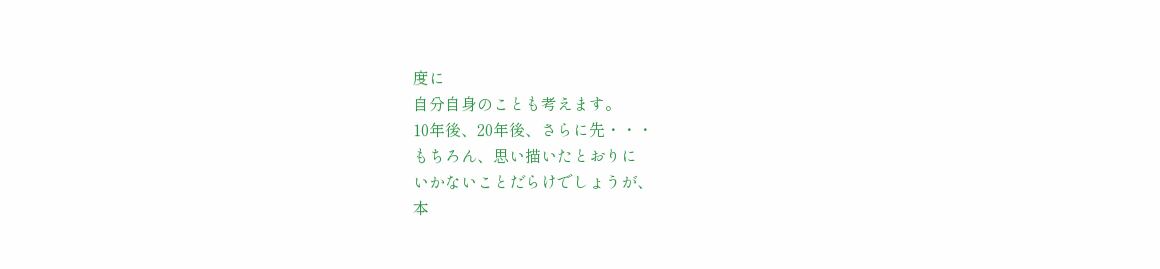度に
自分自身のことも考えます。
10年後、20年後、さらに先・・・
もちろん、思い描いたとおりに
いかないことだらけでしょうが、
本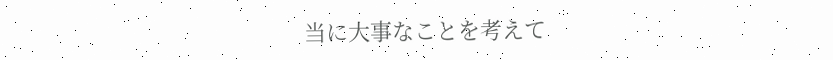当に大事なことを考えて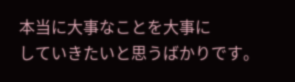本当に大事なことを大事に
していきたいと思うばかりです。